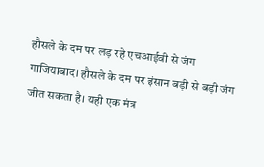हौसले के दम पर लड़ रहे एचआईवी से जंग
गाजियाबाद। हौसले के दम पर इंसान बड़ी से बड़ी जंग जीत सकता है। यही एक मंत्र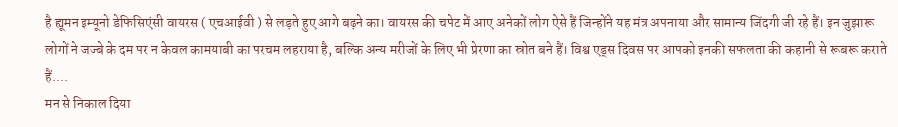है ह्यूमन इम्यूनो डेफिसिएंसी वायरस ( एचआईवी ) से लड़ते हुए आगे बढ़ने का। वायरस की चपेट में आए अनेकों लोग ऐसे हैं जिन्होंने यह मंत्र अपनाया और सामान्य जिंदगी जी रहे हैं। इन जुझारू लोगों ने जज्बे के दम पर न केवल कामयाबी का परचम लहराया है, बल्कि अन्य मरीजों के लिए भी प्रेरणा का स्रोत बने हैं। विश्व एड्स दिवस पर आपको इनकी सफलता की कहानी से रूबरू कराते हैं....
मन से निकाल दिया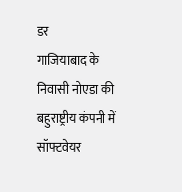डर
गाजियाबाद के निवासी नोएडा की बहुराष्ट्रीय कंपनी में सॉफ्टवेयर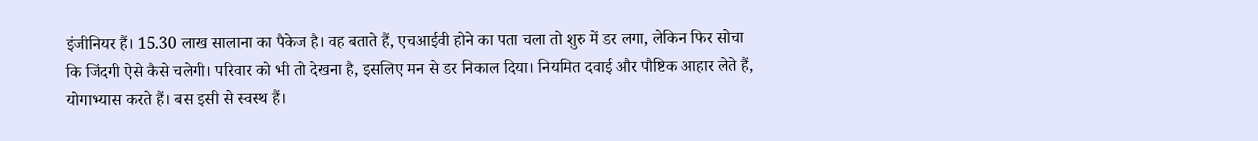इंजीनियर हैं। 15.30 लाख सालाना का पैकेज है। वह बताते हैं, एचआईवी होने का पता चला तो शुरु में डर लगा, लेकिन फिर सोचा कि जिंदगी ऐसे कैसे चलेगी। परिवार को भी तो देखना है, इसलिए मन से डर निकाल दिया। नियमित दवाई और पौष्टिक आहार लेते हैं, योगाभ्यास करते हैं। बस इसी से स्वस्थ हैं।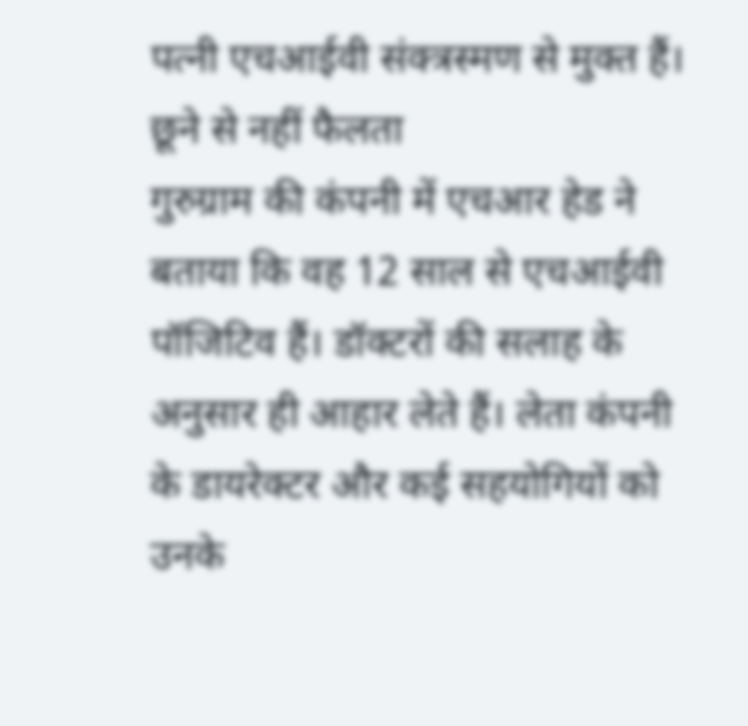पत्नी एचआईवी संक्त्रस्मण से मुक्त हैं।
छूने से नहीं फैलता
गुरुग्राम की कंपनी में एचआर हेड ने बताया कि वह 12 साल से एचआईवी पॉजिटिव हैं। डॉक्टरों की सलाह के अनुसार ही आहार लेते हैं। लेता कंपनी के डायरेक्टर और कई सहयोगियों को उनके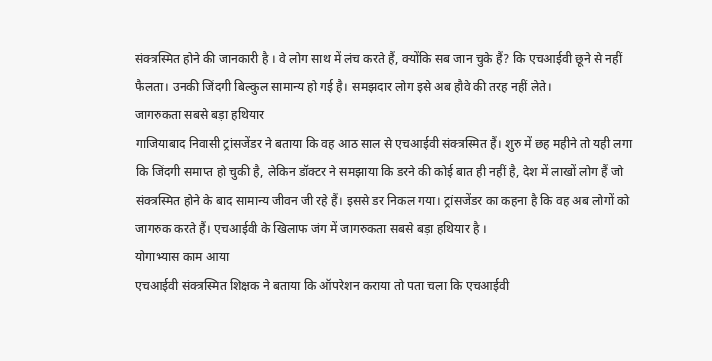संक्त्रस्मित होने की जानकारी है । वे लोग साथ में लंच करते हैं, क्योंकि सब जान चुके हैं? कि एचआईवी छूने से नहीं फैलता। उनकी जिंदगी बिल्कुल सामान्य हो गई है। समझदार लोग इसे अब हौवे की तरह नहीं लेते।
जागरुकता सबसे बड़ा हथियार
गाजियाबाद निवासी ट्रांसजेंडर ने बताया कि वह आठ साल से एचआईवी संक्त्रस्मित हैं। शुरु में छह महीने तो यही लगा कि जिंदगी समाप्त हो चुकी है, लेकिन डॉक्टर ने समझाया कि डरने की कोई बात ही नहीं है, देश में लाखों लोग हैं जो संक्त्रस्मित होने के बाद सामान्य जीवन जी रहे हैं। इससे डर निकल गया। ट्रांसजेंडर का कहना है कि वह अब लोगों को जागरुक करते हैं। एचआईवी के खिलाफ जंग में जागरुकता सबसे बड़ा हथियार है ।
योगाभ्यास काम आया
एचआईवी संक्त्रस्मित शिक्षक ने बताया कि ऑपरेशन कराया तो पता चला कि एचआईवी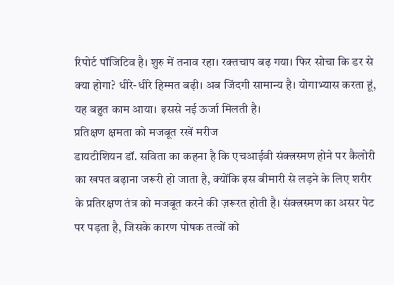रिपोर्ट पॉजिटिव है। शुरु में तनाव रहा। रक्तचाप बढ़ गया। फिर सोचा कि डर से क्या होगा? धीरे-धीरे हिम्मत बढ़ी। अब जिंदगी सामान्य है। योगाभ्यास करता हूं, यह बहुत काम आया। इससे नई ऊर्जा मिलती है।
प्रतिक्षण क्षमता को मजबूत रखें मरीज
डायटीशियन डॉ. सविता का कहना है कि एचआईवी संक्त्रस्मण होने पर कैलोरी का खपत बढ़ाना जरूरी हो जाता है, क्योंकि इस बीमारी से लड़ने के लिए शरीर के प्रतिरक्षण तंत्र को मजबूत करने की ज़रूरत होती है। संक्त्रस्मण का असर पेट पर पड़ता है, जिसके कारण पोषक तत्वों को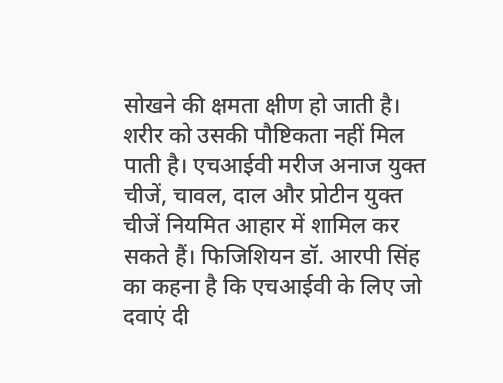सोखने की क्षमता क्षीण हो जाती है। शरीर को उसकी पौष्टिकता नहीं मिल पाती है। एचआईवी मरीज अनाज युक्त चीजें, चावल, दाल और प्रोटीन युक्त चीजें नियमित आहार में शामिल कर सकते हैं। फिजिशियन डॉ. आरपी सिंह का कहना है कि एचआईवी के लिए जो दवाएं दी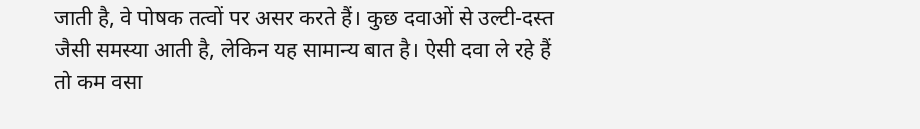जाती है, वे पोषक तत्वों पर असर करते हैं। कुछ दवाओं से उल्टी-दस्त जैसी समस्या आती है, लेकिन यह सामान्य बात है। ऐसी दवा ले रहे हैं तो कम वसा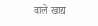वाले खाद्य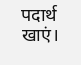पदार्थ खाएं।